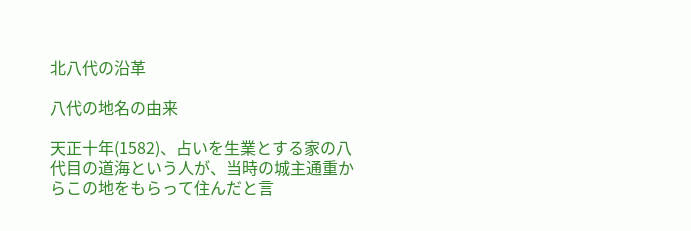北八代の沿革

八代の地名の由来

天正十年(1582)、占いを生業とする家の八代目の道海という人が、当時の城主通重からこの地をもらって住んだと言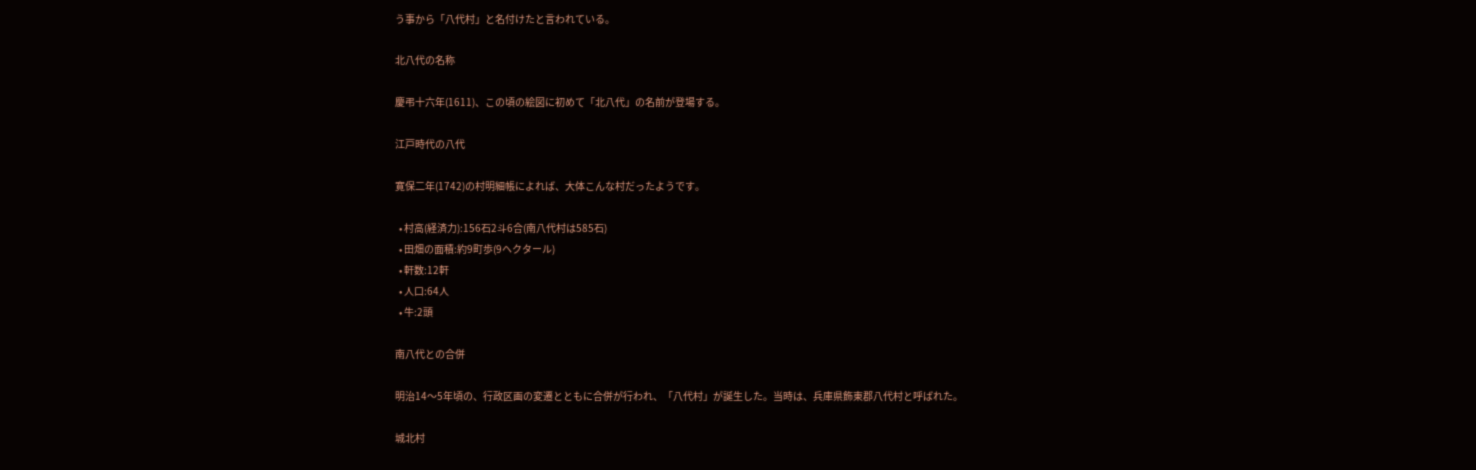う事から「八代村」と名付けたと言われている。

北八代の名称

慶弔十六年(1611)、この頃の絵図に初めて「北八代」の名前が登場する。

江戸時代の八代

寛保二年(1742)の村明細帳によれば、大体こんな村だったようです。

  • 村高(経済力):156石2斗6合(南八代村は585石)
  • 田畑の面積:約9町歩(9ヘクタール)
  • 軒数:12軒
  • 人口:64人
  • 牛:2頭

南八代との合併

明治14〜5年頃の、行政区画の変遷とともに合併が行われ、「八代村」が誕生した。当時は、兵庫県飾東郡八代村と呼ばれた。

城北村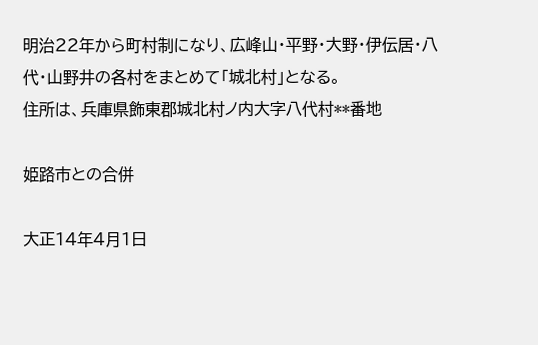明治22年から町村制になり、広峰山・平野・大野・伊伝居・八代・山野井の各村をまとめて「城北村」となる。
住所は、兵庫県飾東郡城北村ノ内大字八代村**番地

姫路市との合併

大正14年4月1日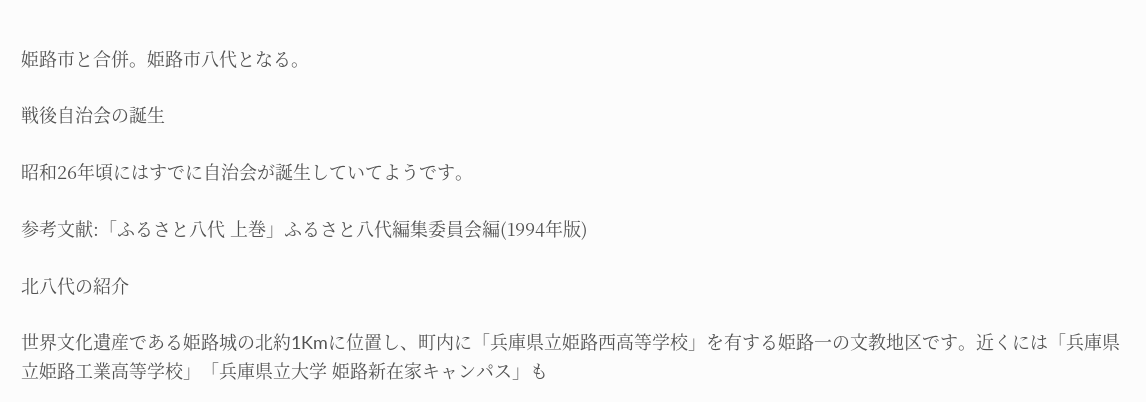姫路市と合併。姫路市八代となる。

戦後自治会の誕生

昭和26年頃にはすでに自治会が誕生していてようです。

参考文献:「ふるさと八代 上巻」ふるさと八代編集委員会編(1994年版)

北八代の紹介

世界文化遺産である姫路城の北約1Kmに位置し、町内に「兵庫県立姫路西高等学校」を有する姫路一の文教地区です。近くには「兵庫県立姫路工業高等学校」「兵庫県立大学 姫路新在家キャンパス」も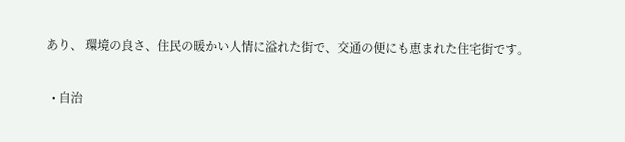あり、 環境の良さ、住民の暖かい人情に溢れた街で、交通の便にも恵まれた住宅街です。

  • 自治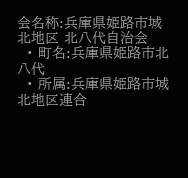会名称:兵庫県姫路市城北地区 北八代自治会
  • 町名:兵庫県姫路市北八代
  • 所属:兵庫県姫路市城北地区連合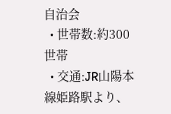自治会
  • 世帯数:約300世帯
  • 交通:JR山陽本線姫路駅より、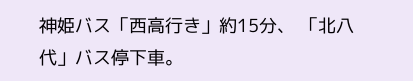神姫バス「西高行き」約15分、 「北八代」バス停下車。